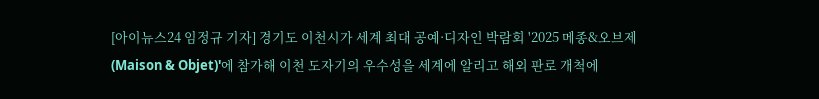[아이뉴스24 임정규 기자] 경기도 이천시가 세계 최대 공예·디자인 박람회 '2025 메종&오브제(Maison & Objet)'에 참가해 이천 도자기의 우수성을 세계에 알리고 해외 판로 개척에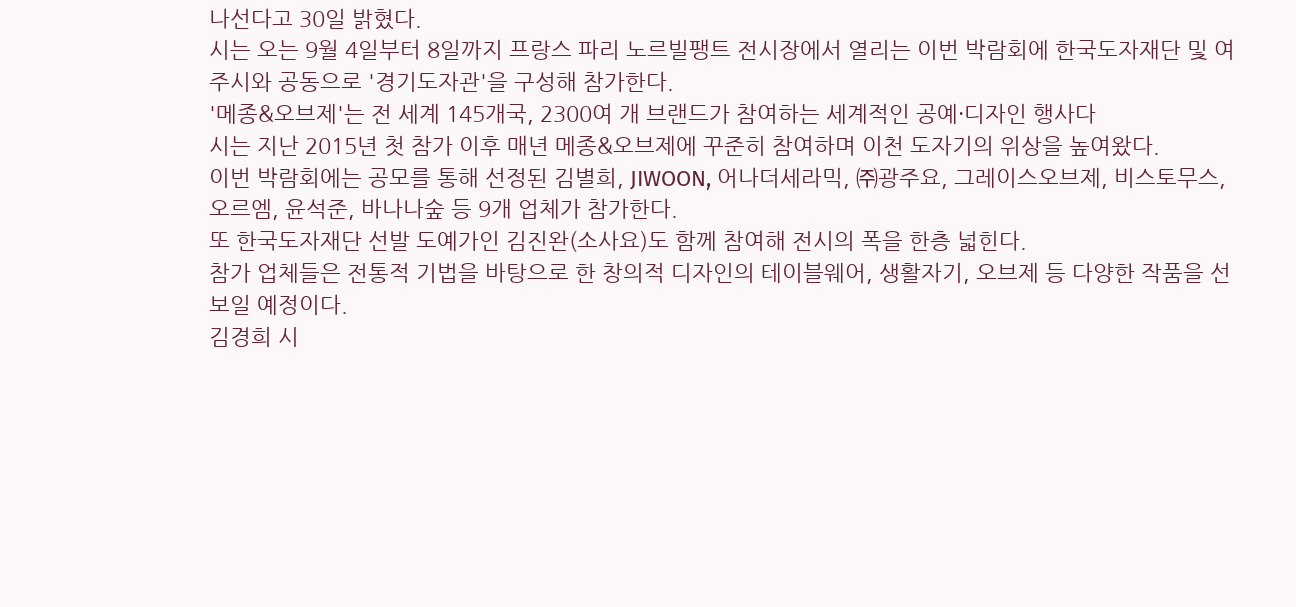나선다고 30일 밝혔다.
시는 오는 9월 4일부터 8일까지 프랑스 파리 노르빌팽트 전시장에서 열리는 이번 박람회에 한국도자재단 및 여주시와 공동으로 '경기도자관'을 구성해 참가한다.
'메종&오브제'는 전 세계 145개국, 2300여 개 브랜드가 참여하는 세계적인 공예·디자인 행사다
시는 지난 2015년 첫 참가 이후 매년 메종&오브제에 꾸준히 참여하며 이천 도자기의 위상을 높여왔다.
이번 박람회에는 공모를 통해 선정된 김별희, JIWOON, 어나더세라믹, ㈜광주요, 그레이스오브제, 비스토무스, 오르엠, 윤석준, 바나나숲 등 9개 업체가 참가한다.
또 한국도자재단 선발 도예가인 김진완(소사요)도 함께 참여해 전시의 폭을 한층 넓힌다.
참가 업체들은 전통적 기법을 바탕으로 한 창의적 디자인의 테이블웨어, 생활자기, 오브제 등 다양한 작품을 선보일 예정이다.
김경희 시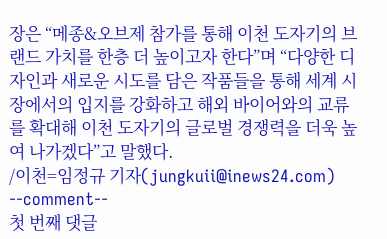장은 “메종&오브제 참가를 통해 이천 도자기의 브랜드 가치를 한층 더 높이고자 한다”며 “다양한 디자인과 새로운 시도를 담은 작품들을 통해 세계 시장에서의 입지를 강화하고 해외 바이어와의 교류를 확대해 이천 도자기의 글로벌 경쟁력을 더욱 높여 나가겠다”고 말했다.
/이천=임정규 기자(jungkuii@inews24.com)
--comment--
첫 번째 댓글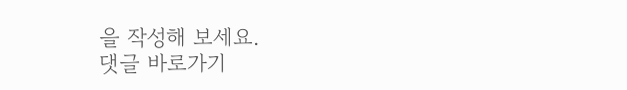을 작성해 보세요.
댓글 바로가기